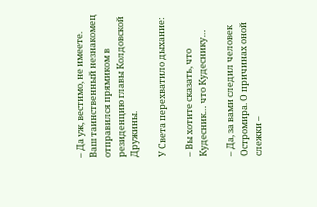– Да уж, вестимо, не имеете. Ваш таинственный незнакомец отправился прямиком в резиденцию главы Колдовской Дружины.

У Света перехватило дыхание:

– Вы хотите сказать, что Кудесник… что Кудеснику…

– Да, за вами следил человек Остромира. О причинах оной слежки –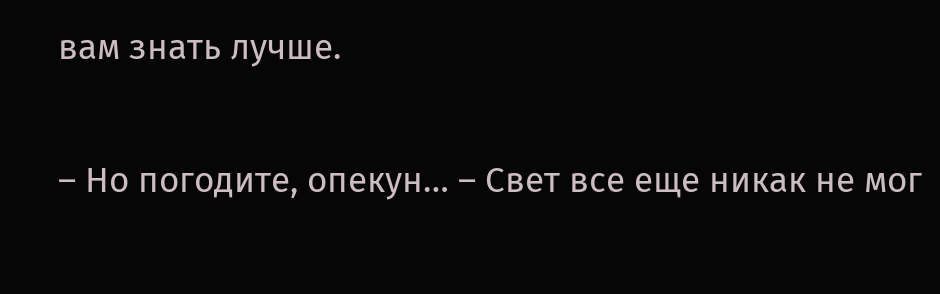вам знать лучше.

– Но погодите, опекун… – Свет все еще никак не мог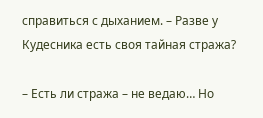справиться с дыханием. – Разве у Кудесника есть своя тайная стража?

– Есть ли стража – не ведаю… Но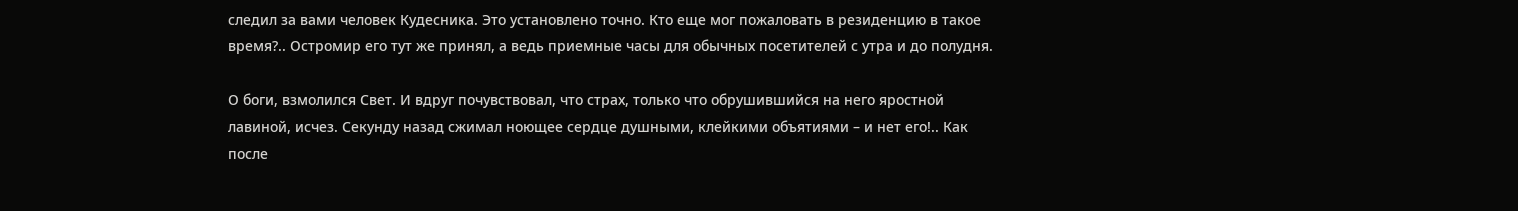следил за вами человек Кудесника. Это установлено точно. Кто еще мог пожаловать в резиденцию в такое время?.. Остромир его тут же принял, а ведь приемные часы для обычных посетителей с утра и до полудня.

О боги, взмолился Свет. И вдруг почувствовал, что страх, только что обрушившийся на него яростной лавиной, исчез. Секунду назад сжимал ноющее сердце душными, клейкими объятиями – и нет его!.. Как после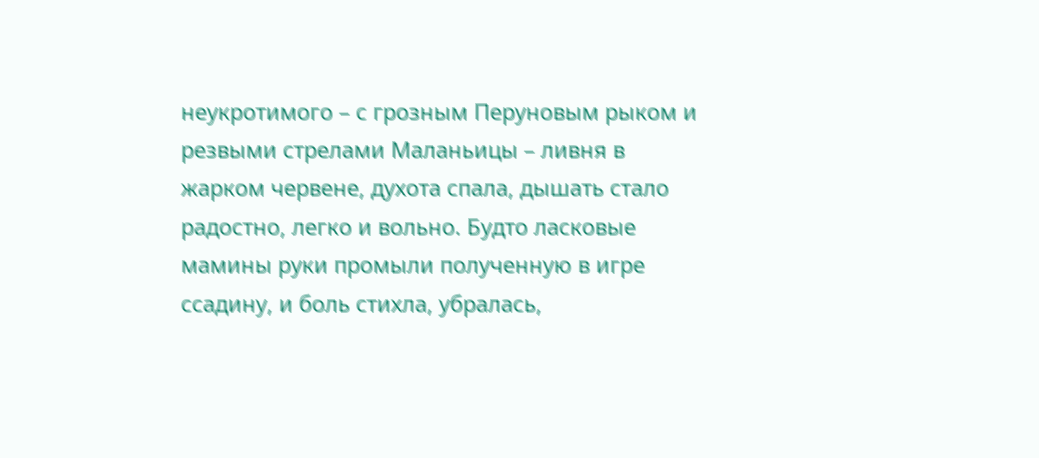неукротимого – с грозным Перуновым рыком и резвыми стрелами Маланьицы – ливня в жарком червене, духота спала, дышать стало радостно, легко и вольно. Будто ласковые мамины руки промыли полученную в игре ссадину, и боль стихла, убралась,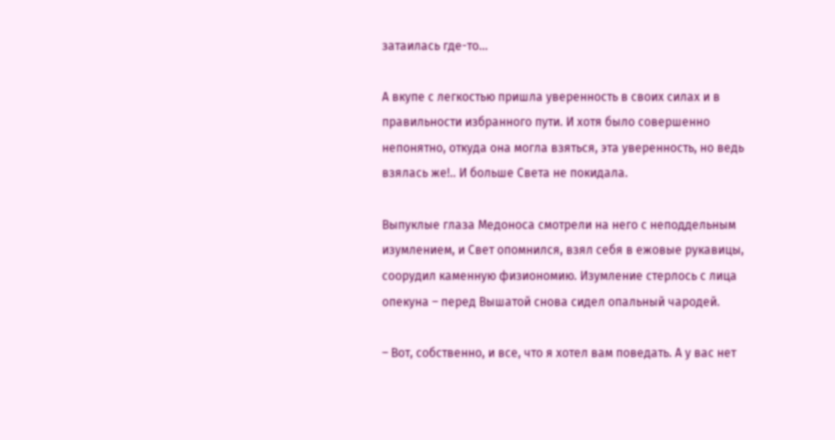затаилась где-то…

А вкупе с легкостью пришла уверенность в своих силах и в правильности избранного пути. И хотя было совершенно непонятно, откуда она могла взяться, эта уверенность, но ведь взялась же!.. И больше Света не покидала.

Выпуклые глаза Медоноса смотрели на него с неподдельным изумлением, и Свет опомнился, взял себя в ежовые рукавицы, соорудил каменную физиономию. Изумление стерлось с лица опекуна – перед Вышатой снова сидел опальный чародей.

– Вот, собственно, и все, что я хотел вам поведать. А у вас нет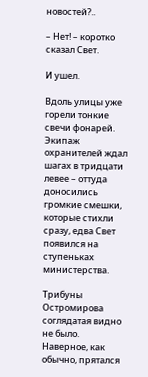новостей?..

– Нет! – коротко сказал Свет.

И ушел.

Вдоль улицы уже горели тонкие свечи фонарей. Экипаж охранителей ждал шагах в тридцати левее – оттуда доносились громкие смешки, которые стихли сразу, едва Свет появился на ступеньках министерства.

Трибуны Остромирова соглядатая видно не было. Наверное, как обычно, прятался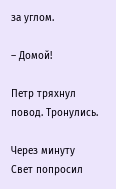за углом.

– Домой!

Петр тряхнул повод. Тронулись.

Через минуту Свет попросил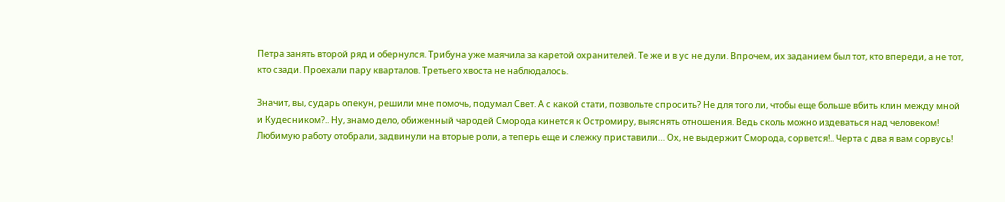Петра занять второй ряд и обернулся. Трибуна уже маячила за каретой охранителей. Те же и в ус не дули. Впрочем, их заданием был тот, кто впереди, а не тот, кто сзади. Проехали пару кварталов. Третьего хвоста не наблюдалось.

Значит, вы, сударь опекун, решили мне помочь, подумал Свет. А с какой стати, позвольте спросить? Не для того ли, чтобы еще больше вбить клин между мной и Кудесником?.. Ну, знамо дело, обиженный чародей Сморода кинется к Остромиру, выяснять отношения. Ведь сколь можно издеваться над человеком! Любимую работу отобрали, задвинули на вторые роли, а теперь еще и слежку приставили… Ох, не выдержит Сморода, сорвется!.. Черта с два я вам сорвусь!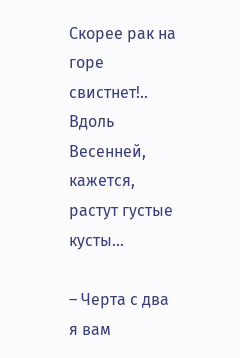Скорее рак на горе свистнет!.. Вдоль Весенней, кажется, растут густые кусты…

– Черта с два я вам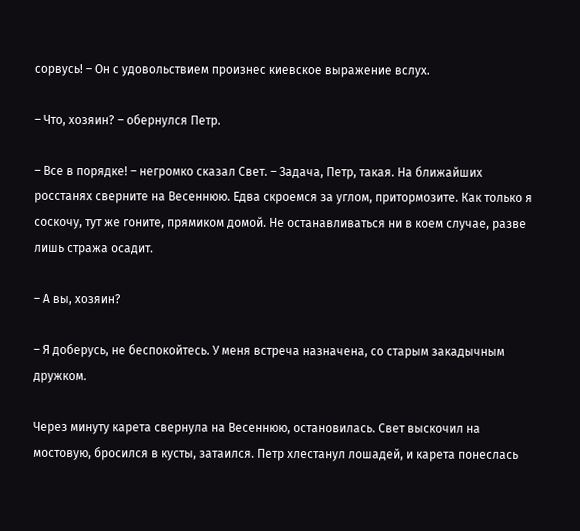сорвусь! – Он с удовольствием произнес киевское выражение вслух.

– Что, хозяин? – обернулся Петр.

– Все в порядке! – негромко сказал Свет. – Задача, Петр, такая. На ближайших росстанях сверните на Весеннюю. Едва скроемся за углом, притормозите. Как только я соскочу, тут же гоните, прямиком домой. Не останавливаться ни в коем случае, разве лишь стража осадит.

– А вы, хозяин?

– Я доберусь, не беспокойтесь. У меня встреча назначена, со старым закадычным дружком.

Через минуту карета свернула на Весеннюю, остановилась. Свет выскочил на мостовую, бросился в кусты, затаился. Петр хлестанул лошадей, и карета понеслась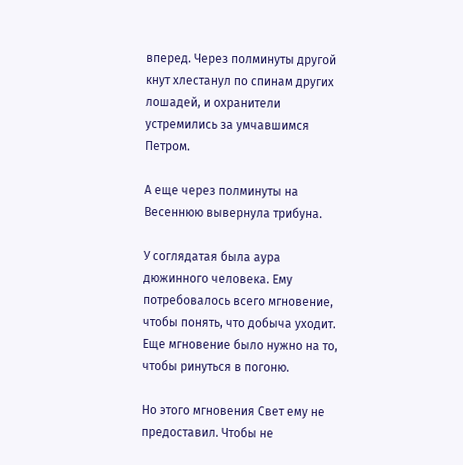вперед. Через полминуты другой кнут хлестанул по спинам других лошадей, и охранители устремились за умчавшимся Петром.

А еще через полминуты на Весеннюю вывернула трибуна.

У соглядатая была аура дюжинного человека. Ему потребовалось всего мгновение, чтобы понять, что добыча уходит. Еще мгновение было нужно на то, чтобы ринуться в погоню.

Но этого мгновения Свет ему не предоставил. Чтобы не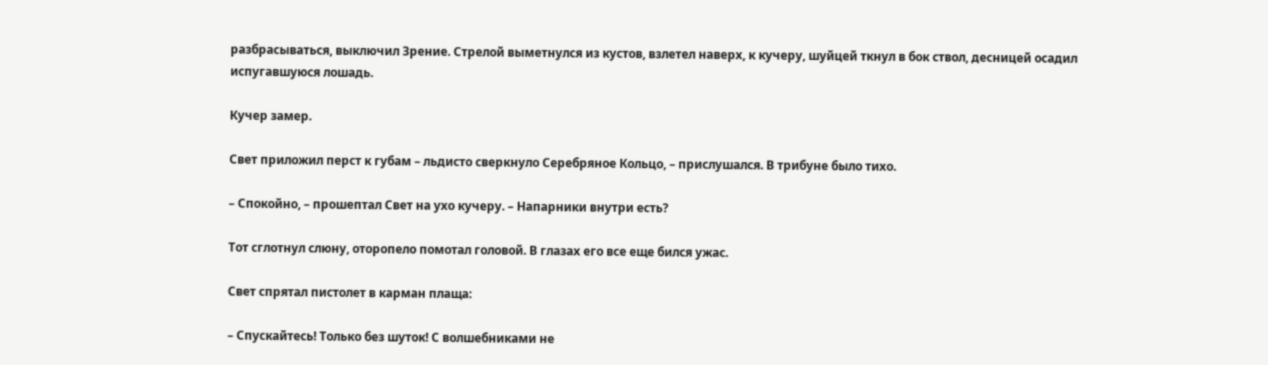разбрасываться, выключил Зрение. Стрелой выметнулся из кустов, взлетел наверх, к кучеру, шуйцей ткнул в бок ствол, десницей осадил испугавшуюся лошадь.

Кучер замер.

Свет приложил перст к губам – льдисто сверкнуло Серебряное Кольцо, – прислушался. В трибуне было тихо.

– Спокойно, – прошептал Свет на ухо кучеру. – Напарники внутри есть?

Тот сглотнул слюну, оторопело помотал головой. В глазах его все еще бился ужас.

Свет спрятал пистолет в карман плаща:

– Спускайтесь! Только без шуток! С волшебниками не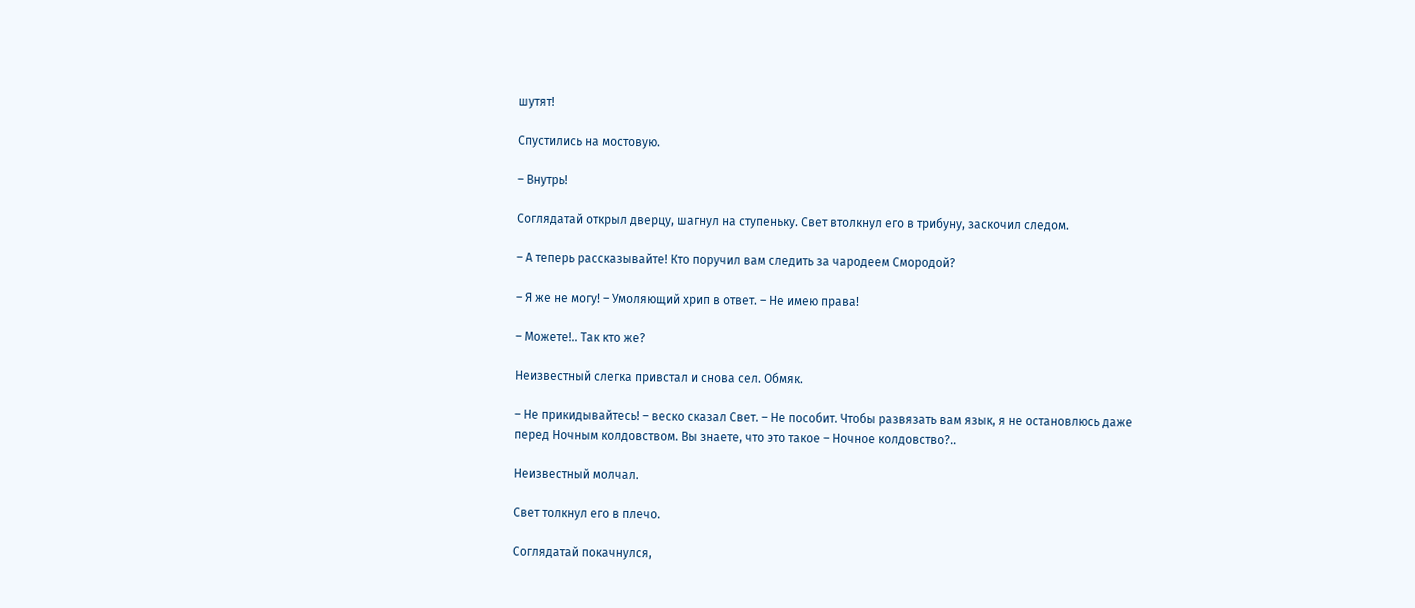шутят!

Спустились на мостовую.

– Внутрь!

Соглядатай открыл дверцу, шагнул на ступеньку. Свет втолкнул его в трибуну, заскочил следом.

– А теперь рассказывайте! Кто поручил вам следить за чародеем Смородой?

– Я же не могу! – Умоляющий хрип в ответ. – Не имею права!

– Можете!.. Так кто же?

Неизвестный слегка привстал и снова сел. Обмяк.

– Не прикидывайтесь! – веско сказал Свет. – Не пособит. Чтобы развязать вам язык, я не остановлюсь даже перед Ночным колдовством. Вы знаете, что это такое – Ночное колдовство?..

Неизвестный молчал.

Свет толкнул его в плечо.

Соглядатай покачнулся,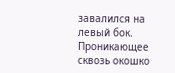завалился на левый бок. Проникающее сквозь окошко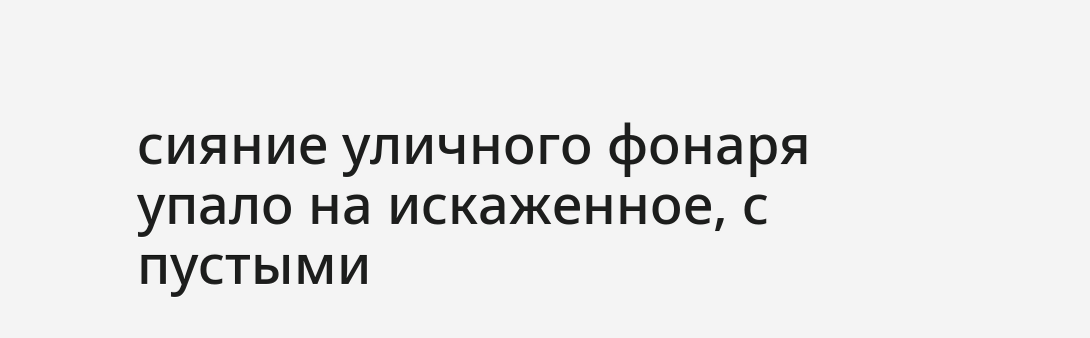сияние уличного фонаря упало на искаженное, с пустыми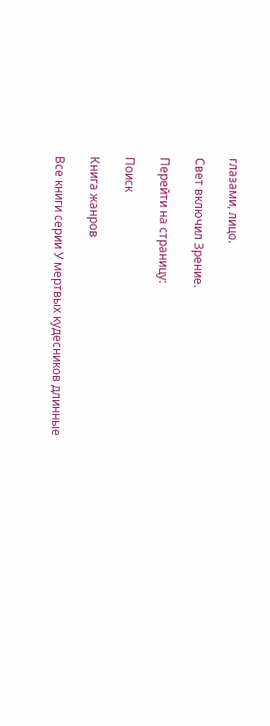глазами, лицо.

Свет включил Зрение.

Перейти на страницу:

Поиск

Книга жанров

Все книги серии У мертвых кудесников длинные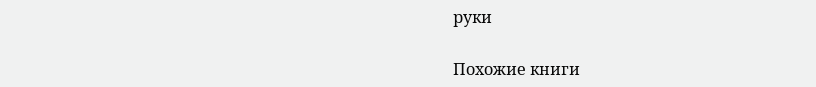руки

Похожие книги